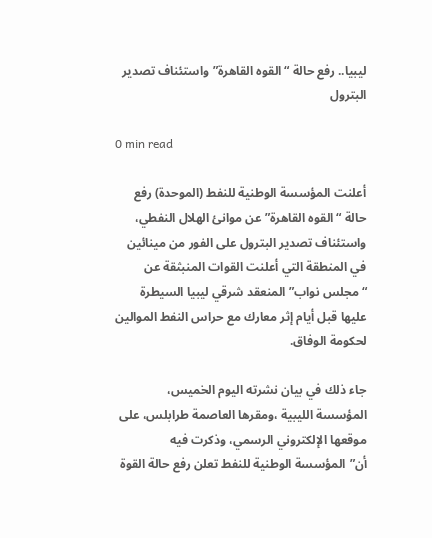ليبيا.. رفع حالة “القوه القاهرة”واستئناف تصدير البترول

0 min read

أعلنت المؤسسة الوطنية للنفط (الموحدة) رفع حالة “القوه القاهرة” عن موانئ الهلال النفطي، واستئناف تصدير البترول على الفور من مينائين في المنطقة التي أعلنت القوات المنبثقة عن “مجلس نواب” المنعقد شرقي ليبيا السيطرة عليها قبل أيام إثر معارك مع حراس النفط الموالين لحكومة الوفاق.

جاء ذلك في بيان نشرته اليوم الخميس، المؤسسة الليبية ،ومقرها العاصمة طرابلس، على موقعها الإلكتروني الرسمي، وذكرت فيه أن”المؤسسة الوطنية للنفط تعلن رفع حالة القوة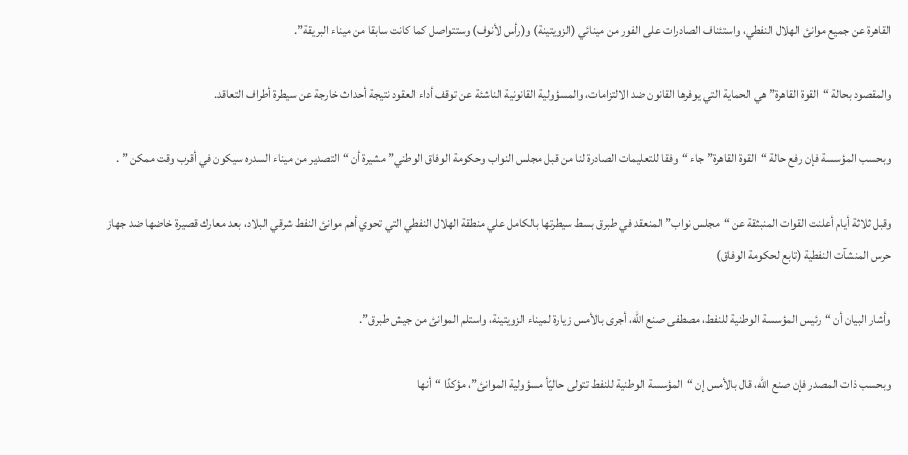القاهرة عن جميع موانئ الهلال النفطي، واستئناف الصادرات على الفور من مينائي (الزويتينة) و(رأس لأنوف) وستتواصل كما كانت سابقا من ميناء البريقة”.

والمقصود بحالة “القوة القاهرة” هي الحماية التي يوفرها القانون ضد الالتزامات، والمسؤولية القانونية الناشئة عن توقف أداء العقود نتيجة أحداث خارجة عن سيطرة أطراف التعاقد.

وبحسب المؤسسة فإن رفع حالة “القوة القاهرة” جاء “وفقا للتعليمات الصادرة لنا من قبل مجلس النواب وحكومة الوفاق الوطني” مشيرة أن “التصدير من ميناء السدره سيكون في أقرب وقت ممكن ” .

وقبل ثلاثة أيام أعلنت القوات المنبثقة عن “مجلس نواب” المنعقد في طبرق بسط سيطرتها بالكامل علي منطقة الهلال النفطي التي تحوي أهم موانئ النفط شرقي البلاد، بعد معارك قصيرة خاضها ضد جهاز حرس المنشآت النفطية (تابع لحكومة الوفاق)

وأشار البيان أن “رئيس المؤسسة الوطنية للنفط، مصطفى صنع الله، أجرى بالأمس زيارة لميناء الزويتينة، واستلم الموانئ من جيش طبرق”.

وبحسب ذات المصدر فإن صنع الله، قال بالأمس إن “المؤسسة الوطنية للنفط تتولى حاليًأ مسؤولية الموانئ”، مؤكدًا “أنها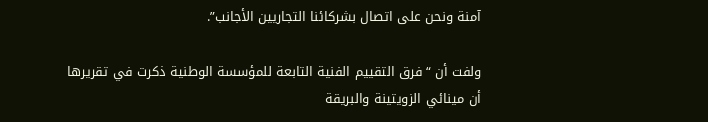آمنة ونحن على اتصال بشركائنا التجاريين الأجانب”.

ولفت أن “فرق التقييم الفنية التابعة للمؤسسة الوطنية ذكرت في تقريرها أن مينائي الزويتينة والبريقة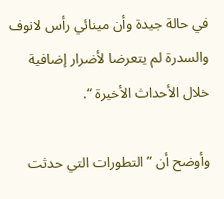في حالة جيدة وأن مينائي رأس لانوف والسدرة لم يتعرضا لأضرار إضافية خلال الأحداث الأخيرة “.

وأوضح أن ” التطورات التي حدثت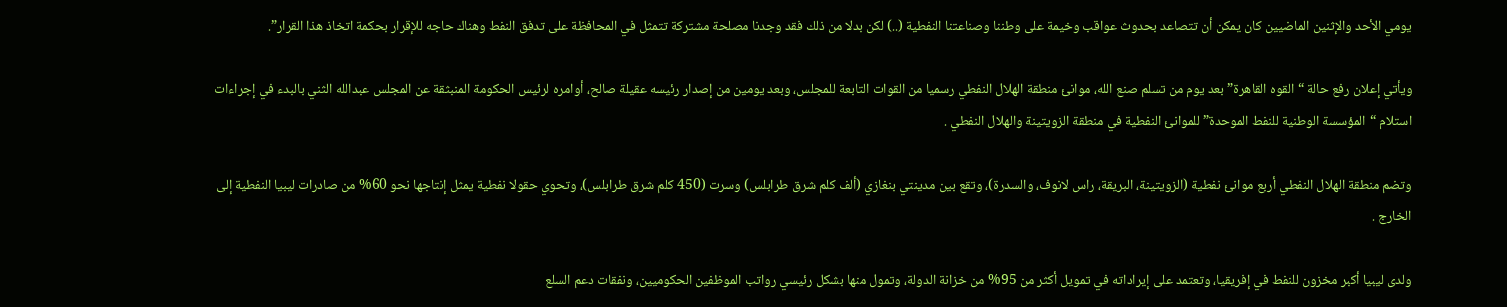يومي الأحد والإثنين الماضيين كان يمكن أن تتصاعد بحدوث عواقب وخيمة على وطننا وصناعتنا النفطية (..) لكن بدلا من ذلك فقد وجدنا مصلحة مشتركة تتمثل في المحافظة على تدفق النفط وهناك حاجه للإقرار بحكمة اتخاذ هذا القرار”.

ويأتي إعلان رفع حالة “القوه القاهرة” بعد يوم من تسلم صنع الله، موانئ منطقة الهلال النفطي رسميا من القوات التابعة للمجلس، وبعد يومين من إصدار رئيسه عقيلة صالح، أوامره لرئيس الحكومة المنبثقة عن المجلس عبدالله الثني بالبدء في إجراءات استلام “المؤسسة الوطنية للنفط الموحدة” للموانئ النفطية في منطقة الزويتينة والهلال النفطي .

وتضم منطقة الهلال النفطي أربع موانئ نفطية (الزويتينة، البريقة، راس لانوف، والسدرة)، وتقع بين مدينتي بنغازي (ألف كلم شرق طرابلس) وسرت (450 كلم شرق طرابلس)، وتحوي حقولا نفطية يمثل إنتاجها نحو 60% من صادرات ليبيا النفطية إلى الخارج .

ولدى ليبيا أكبر مخزون للنفط في إفريقيا، وتعتمد على إيراداته في تمويل أكثر من 95% من خزانة الدولة، وتمول منها بشكل رئيسي رواتب الموظفين الحكوميين، ونفقات دعم السلع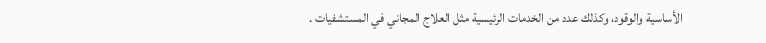الأساسية والوقود، وكذلك عدد من الخدمات الرئيسية مثل العلاج المجاني في المستشفيات .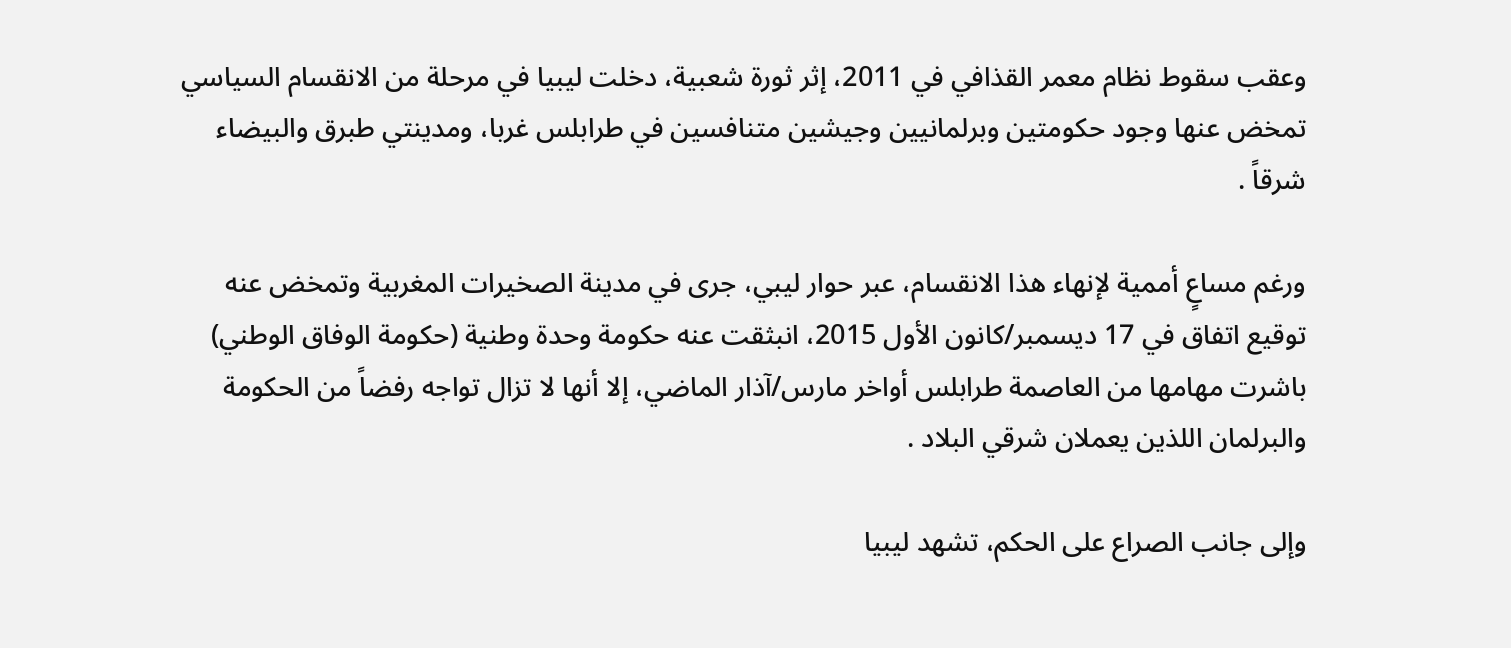وعقب سقوط نظام معمر القذافي في 2011، إثر ثورة شعبية، دخلت ليبيا في مرحلة من الانقسام السياسي تمخض عنها وجود حكومتين وبرلمانيين وجيشين متنافسين في طرابلس غربا، ومدينتي طبرق والبيضاء شرقاً .

ورغم مساعٍ أممية لإنهاء هذا الانقسام، عبر حوار ليبي، جرى في مدينة الصخيرات المغربية وتمخض عنه توقيع اتفاق في 17 ديسمبر/كانون الأول 2015، انبثقت عنه حكومة وحدة وطنية (حكومة الوفاق الوطني) باشرت مهامها من العاصمة طرابلس أواخر مارس/آذار الماضي، إلا أنها لا تزال تواجه رفضاً من الحكومة والبرلمان اللذين يعملان شرقي البلاد .

وإلى جانب الصراع على الحكم، تشهد ليبيا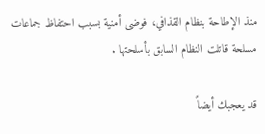منذ الإطاحة بنظام القذافي، فوضى أمنية بسبب احتفاظ جماعات مسلحة قاتلت النظام السابق بأسلحتها .

قد يعجبك أيضاً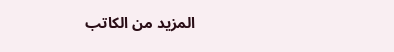المزيد من الكاتب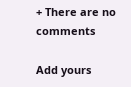+ There are no comments

Add yours